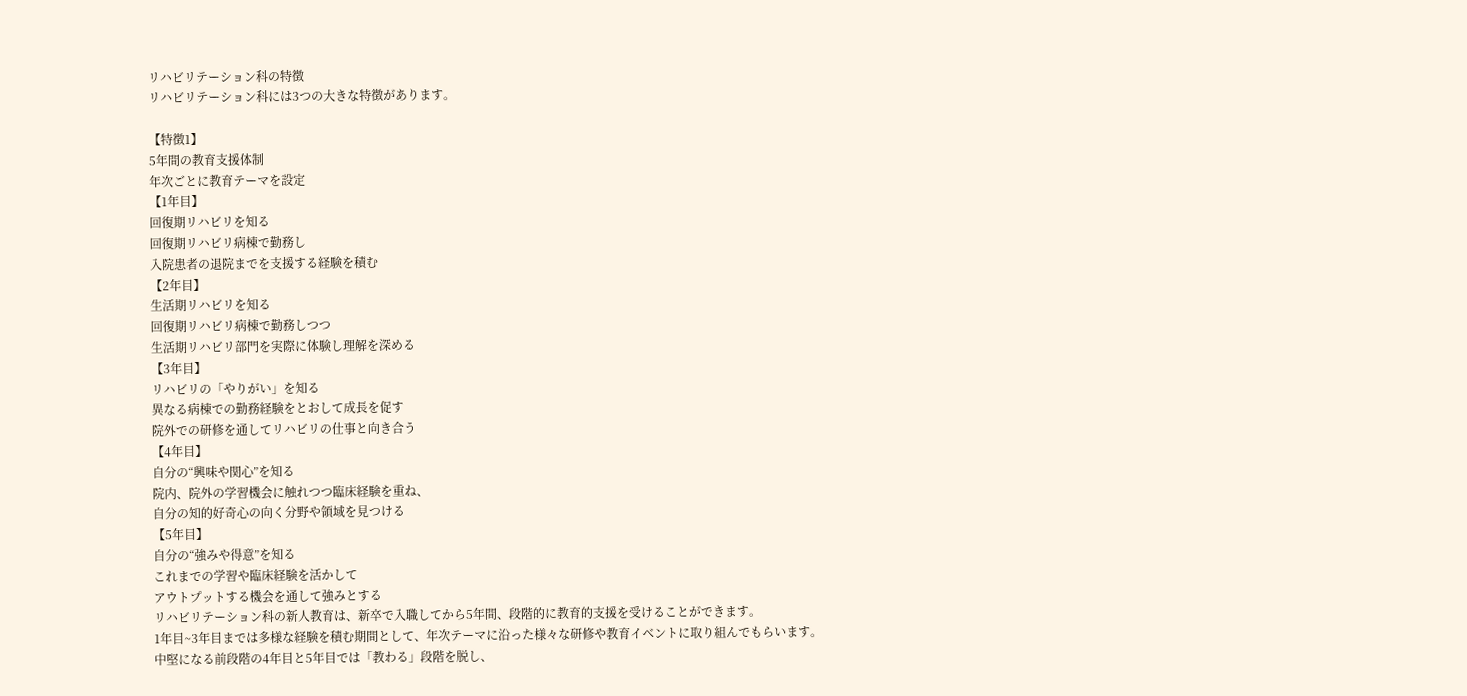リハビリテーション科の特徴
リハビリテーション科には3つの大きな特徴があります。

【特徴1】
5年間の教育支援体制
年次ごとに教育テーマを設定
【1年目】
回復期リハビリを知る
回復期リハビリ病棟で勤務し
入院患者の退院までを支援する経験を積む
【2年目】
生活期リハビリを知る
回復期リハビリ病棟で勤務しつつ
生活期リハビリ部門を実際に体験し理解を深める
【3年目】
リハビリの「やりがい」を知る
異なる病棟での勤務経験をとおして成長を促す
院外での研修を通してリハビリの仕事と向き合う
【4年目】
自分の“興味や関心”を知る
院内、院外の学習機会に触れつつ臨床経験を重ね、
自分の知的好奇心の向く分野や領域を見つける
【5年目】
自分の“強みや得意”を知る
これまでの学習や臨床経験を活かして
アウトプットする機会を通して強みとする
リハビリテーション科の新人教育は、新卒で入職してから5年間、段階的に教育的支援を受けることができます。
1年目~3年目までは多様な経験を積む期間として、年次テーマに沿った様々な研修や教育イベントに取り組んでもらいます。
中堅になる前段階の4年目と5年目では「教わる」段階を脱し、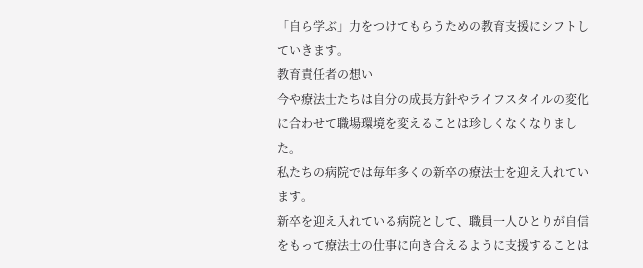「自ら学ぶ」力をつけてもらうための教育支援にシフトしていきます。
教育責任者の想い
今や療法士たちは自分の成長方針やライフスタイルの変化に合わせて職場環境を変えることは珍しくなくなりました。
私たちの病院では毎年多くの新卒の療法士を迎え入れています。
新卒を迎え入れている病院として、職員一人ひとりが自信をもって療法士の仕事に向き合えるように支援することは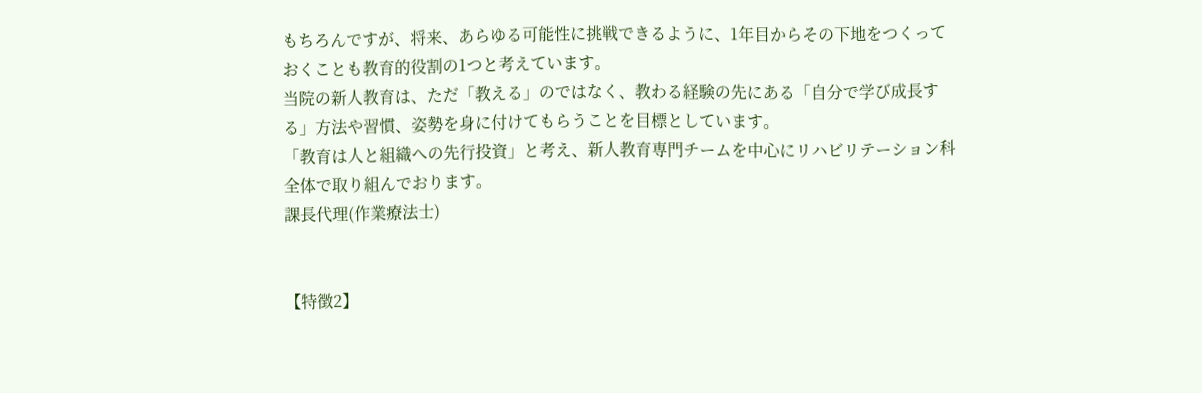もちろんですが、将来、あらゆる可能性に挑戦できるように、1年目からその下地をつくっておくことも教育的役割の1つと考えています。
当院の新人教育は、ただ「教える」のではなく、教わる経験の先にある「自分で学び成長する」方法や習慣、姿勢を身に付けてもらうことを目標としています。
「教育は人と組織への先行投資」と考え、新人教育専門チームを中心にリハビリテーション科全体で取り組んでおります。
課長代理(作業療法士)


【特徴2】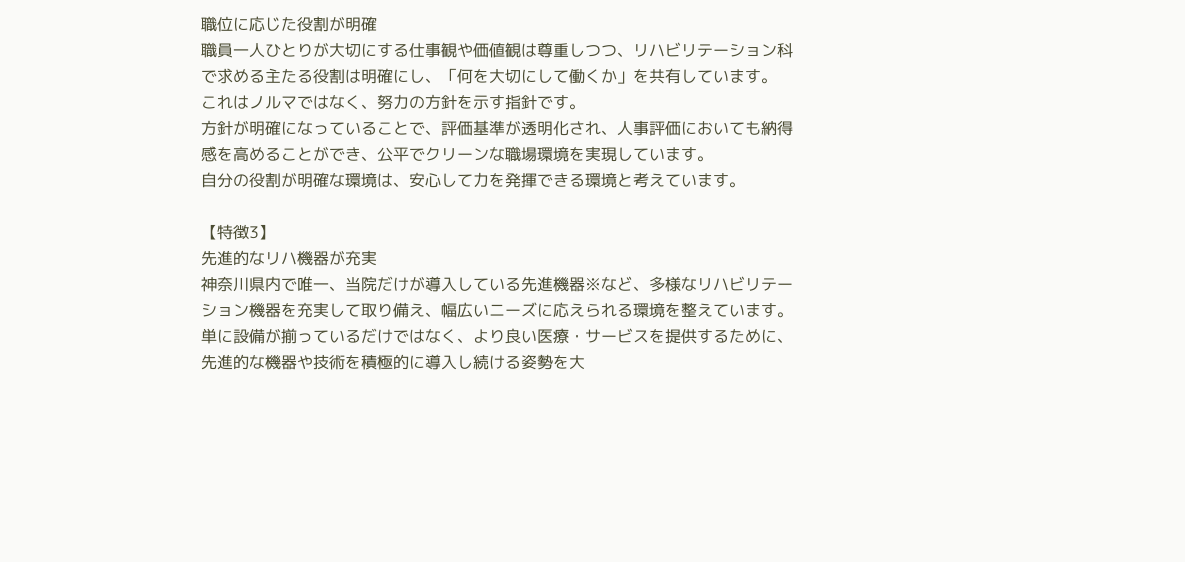職位に応じた役割が明確
職員一人ひとりが大切にする仕事観や価値観は尊重しつつ、リハビリテーション科で求める主たる役割は明確にし、「何を大切にして働くか」を共有しています。
これはノルマではなく、努力の方針を示す指針です。
方針が明確になっていることで、評価基準が透明化され、人事評価においても納得感を高めることができ、公平でクリーンな職場環境を実現しています。
自分の役割が明確な環境は、安心して力を発揮できる環境と考えています。

【特徴3】
先進的なリハ機器が充実
神奈川県内で唯一、当院だけが導入している先進機器※など、多様なリハビリテーション機器を充実して取り備え、幅広いニーズに応えられる環境を整えています。
単に設備が揃っているだけではなく、より良い医療・サービスを提供するために、先進的な機器や技術を積極的に導入し続ける姿勢を大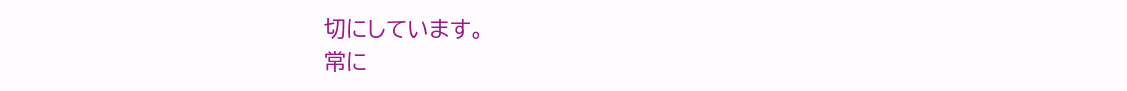切にしています。
常に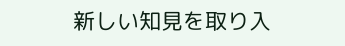新しい知見を取り入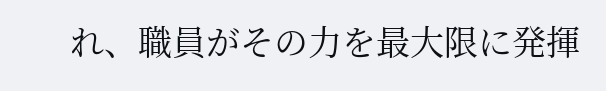れ、職員がその力を最大限に発揮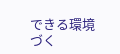できる環境づく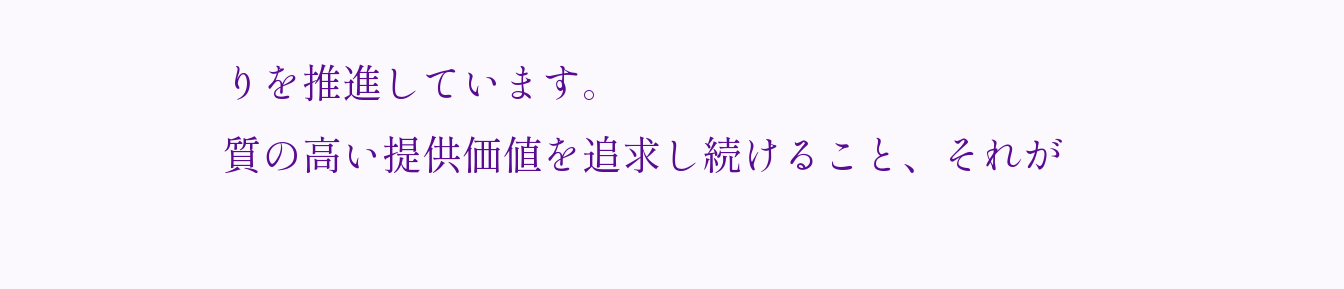りを推進しています。
質の高い提供価値を追求し続けること、それが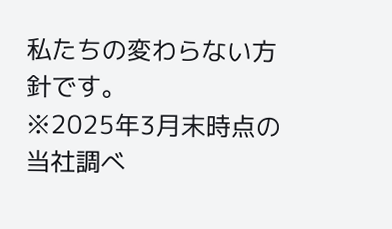私たちの変わらない方針です。
※2025年3月末時点の当社調べ